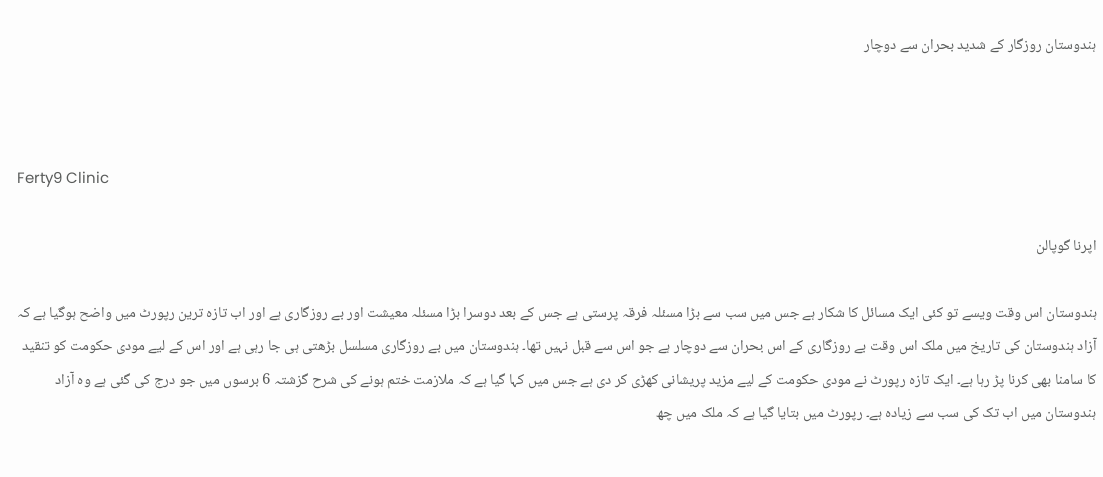ہندوستان روزگار کے شدید بحران سے دوچار



Ferty9 Clinic

اپرنا گوپالن

ہندوستان اس وقت ویسے تو کئی ایک مسائل کا شکار ہے جس میں سب سے بڑا مسئلہ فرقہ پرستی ہے جس کے بعد دوسرا بڑا مسئلہ معیشت اور بے روزگاری ہے اور اب تازہ ترین رپورٹ میں واضح ہوگیا ہے کہ آزاد ہندوستان کی تاریخ میں ملک اس وقت بے روزگاری کے اس بحران سے دوچار ہے جو اس سے قبل نہیں تھا۔ ہندوستان میں بے روزگاری مسلسل بڑھتی ہی جا رہی ہے اور اس کے لیے مودی حکومت کو تنقید کا سامنا بھی کرنا پڑ رہا ہے۔ ایک تازہ رپورٹ نے مودی حکومت کے لیے مزید پریشانی کھڑی کر دی ہے جس میں کہا گیا ہے کہ ملازمت ختم ہونے کی شرح گزشتہ 6 برسوں میں جو درج کی گئی ہے وہ آزاد ہندوستان میں اب تک کی سب سے زیادہ ہے۔ رپورٹ میں بتایا گیا ہے کہ ملک میں چھ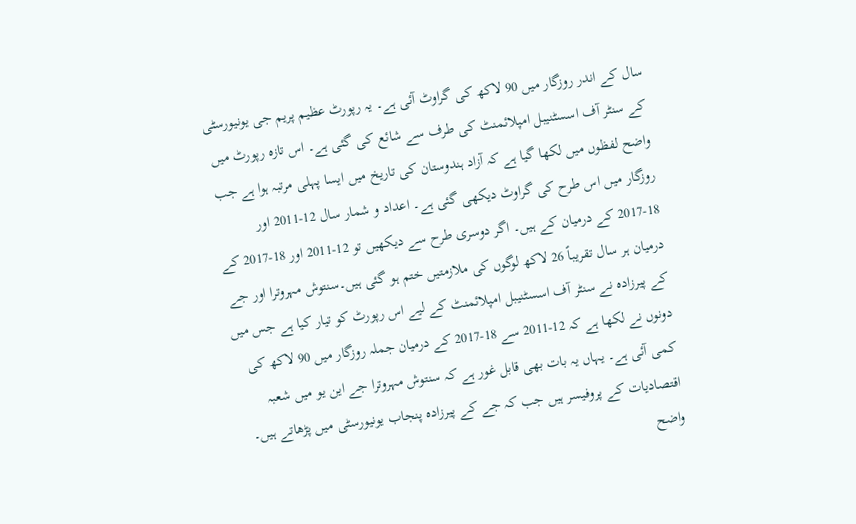سال کے اندر روزگار میں 90 لاکھ کی گراوٹ آئی ہے۔ یہ رپورٹ عظیم پریم جی یونیورسٹی کے سنٹر آف اسسٹنیبل امپلائمنٹ کی طرف سے شائع کی گئی ہے۔ اس تازہ رپورٹ میں واضح لفظوں میں لکھا گیا ہے کہ آزاد ہندوستان کی تاریخ میں ایسا پہلی مرتبہ ہوا ہے جب روزگار میں اس طرح کی گراوٹ دیکھی گئی ہے۔ اعداد و شمار سال 12-2011 اور 18-2017 کے درمیان کے ہیں۔ اگر دوسری طرح سے دیکھیں تو 12-2011 اور 18-2017 کے درمیان ہر سال تقریباً 26 لاکھ لوگوں کی ملازمتیں ختم ہو گئی ہیں۔سنتوش مہروترا اور جے کے پیرزادہ نے سنٹر آف اسسٹنیبل امپلائمنٹ کے لیے اس رپورٹ کو تیار کیا ہے جس میں دونوں نے لکھا ہے کہ 12-2011 سے 18-2017 کے درمیان جملہ روزگار میں 90 لاکھ کی کمی آئی ہے۔ یہاں یہ بات بھی قابل غور ہے کہ سنتوش مہروترا جے این یو میں شعبہ اقتصادیات کے پروفیسر ہیں جب کہ جے کے پیرزادہ پنجاب یونیورسٹی میں پڑھاتے ہیں۔ واضح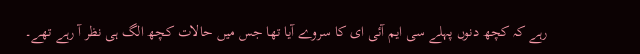رہے کہ کچھ دنوں پہلے سی ایم آئی ای کا سروے آیا تھا جس میں حالات کچھ الگ ہی نظر آ رہے تھے۔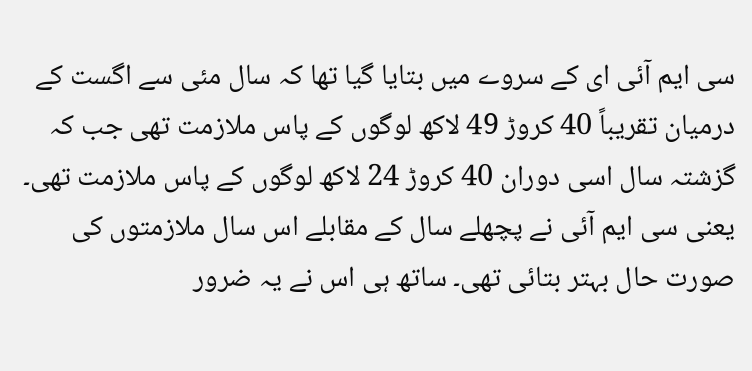سی ایم آئی ای کے سروے میں بتایا گیا تھا کہ سال مئی سے اگست کے درمیان تقریباً 40 کروڑ 49 لاکھ لوگوں کے پاس ملازمت تھی جب کہ گزشتہ سال اسی دوران 40 کروڑ 24 لاکھ لوگوں کے پاس ملازمت تھی۔ یعنی سی ایم آئی نے پچھلے سال کے مقابلے اس سال ملازمتوں کی صورت حال بہتر بتائی تھی۔ ساتھ ہی اس نے یہ ضرور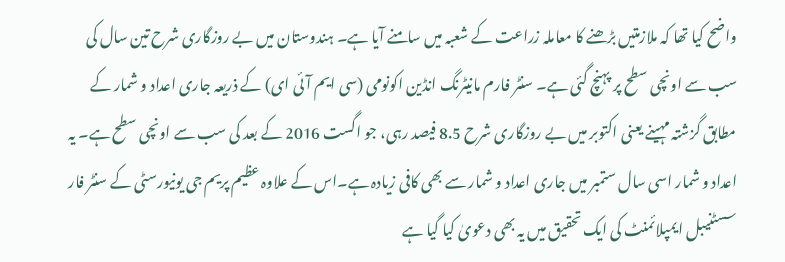واضح کیا تھا کہ ملازمتیں بڑھنے کا معاملہ زراعت کے شعبہ میں سامنے آیا ہے۔ ہندوستان میں بے روزگاری شرح تین سال کی سب سے اونچی سطح پر پہنچ گئی ہے۔ سنٹر فارم مانیٹرنگ انڈین اکونومی (سی ایم آئی ای) کے ذریعہ جاری اعداد و شمار کے مطابق گزشتہ مہینے یعنی اکتوبر میں بے روزگاری شرح 8.5 فیصد رہی، جو اگست 2016 کے بعد کی سب سے اونچی سطح ہے۔ یہ اعداد و شمار اسی سال ستمبر میں جاری اعداد و شمار سے بھی کافی زیادہ ہے۔اس کے علاوہ عظیم پریم جی یونیورسٹی کے سنٹر فار سسٹنیبل ایمپلائمنٹ کی ایک تحقیق میں یہ بھی دعویٰ کیا گیا ہے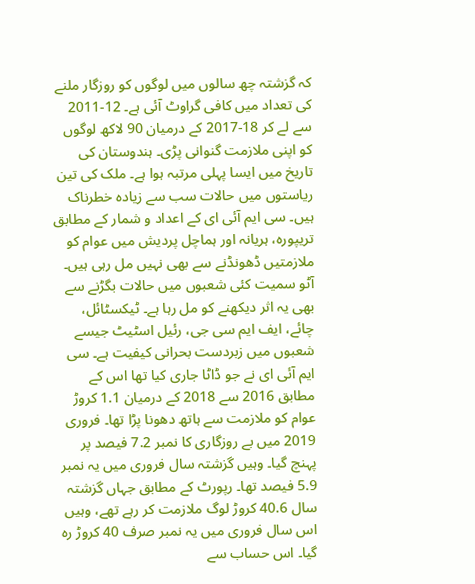کہ گزشتہ چھ سالوں میں لوگوں کو روزگار ملنے کی تعداد میں کافی گراوٹ آئی ہے۔ 12-2011 سے لے کر 18-2017 کے درمیان 90 لاکھ لوگوں کو اپنی ملازمت گنوانی پڑی۔ ہندوستان کی تاریخ میں ایسا پہلی مرتبہ ہوا ہے۔ ملک کی تین ریاستوں میں حالات سب سے زیادہ خطرناک ہیں۔ سی ایم آئی ای کے اعداد و شمار کے مطابق تریپورہ، ہریانہ اور ہماچل پردیش میں عوام کو ملازمتیں ڈھونڈنے سے بھی نہیں مل رہی ہیں۔ آٹو سمیت کئی شعبوں میں حالات بگڑنے سے بھی یہ اثر دیکھنے کو مل رہا ہے۔ ٹیکسٹائل، چائے، ایف ایم سی جی، رئیل اسٹیٹ جیسے شعبوں میں زبردست بحرانی کیفیت ہے۔ سی ایم آئی ای نے جو ڈاٹا جاری کیا تھا اس کے مطابق 2016 سے 2018 کے درمیان 1.1 کروڑ عوام کو ملازمت سے ہاتھ دھونا پڑا تھا۔ فروری 2019 میں بے روزگاری کا نمبر 7.2 فیصد پر پہنچ گیا۔ وہیں گزشتہ سال فروری میں یہ نمبر 5.9 فیصد تھا۔ رپورٹ کے مطابق جہاں گزشتہ سال 40.6 کروڑ لوگ ملازمت کر رہے تھے، وہیں اس سال فروری میں یہ نمبر صرف 40 کروڑ رہ گیا۔ اس حساب سے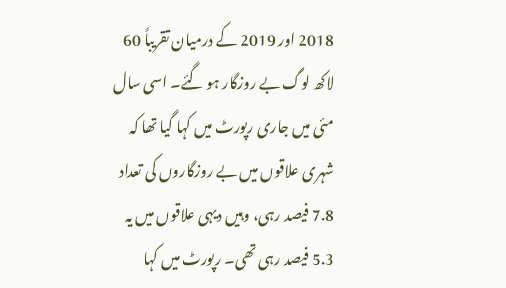2018 اور 2019 کے درمیان تقریباً 60 لاکھ لوگ بے روزگار ہو گئے۔ اسی سال مئی میں جاری رپورٹ میں کہا گیا تھا کہ شہری علاقوں میں بے روزگاروں کی تعداد 7.8 فیصد رہی، وہیں دیہی علاقوں میں یہ 5.3 فیصد رہی تھی۔ رپورٹ میں کہا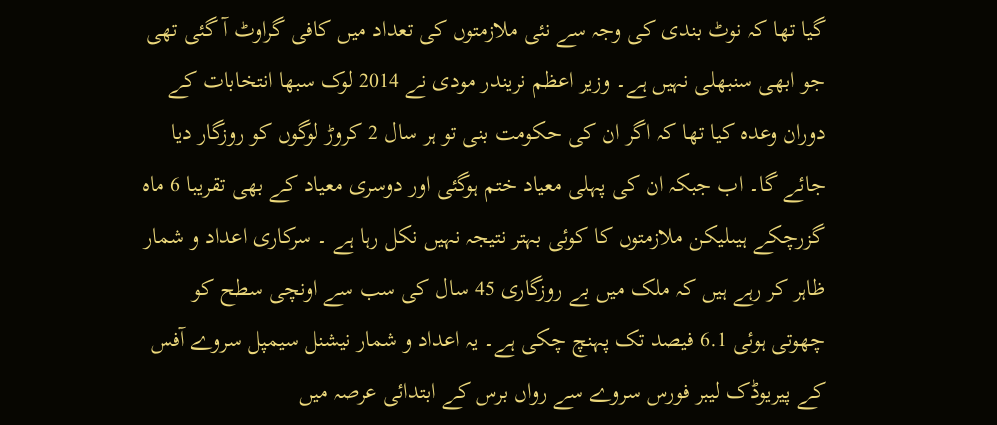گیا تھا کہ نوٹ بندی کی وجہ سے نئی ملازمتوں کی تعداد میں کافی گراوٹ آ گئی تھی جو ابھی سنبھلی نہیں ہے۔ وزیر اعظم نریندر مودی نے 2014 لوک سبھا انتخابات کے دوران وعدہ کیا تھا کہ اگر ان کی حکومت بنی تو ہر سال 2 کروڑ لوگوں کو روزگار دیا جائے گا۔ اب جبکہ ان کی پہلی معیاد ختم ہوگئی اور دوسری معیاد کے بھی تقریبا 6 ماہ گزرچکے ہیںلیکن ملازمتوں کا کوئی بہتر نتیجہ نہیں نکل رہا ہے ۔ سرکاری اعداد و شمار ظاہر کر رہے ہیں کہ ملک میں بے روزگاری 45 سال کی سب سے اونچی سطح کو چھوتی ہوئی 6.1 فیصد تک پہنچ چکی ہے۔ یہ اعداد و شمار نیشنل سیمپل سروے آفس کے پیریوڈک لیبر فورس سروے سے رواں برس کے ابتدائی عرصہ میں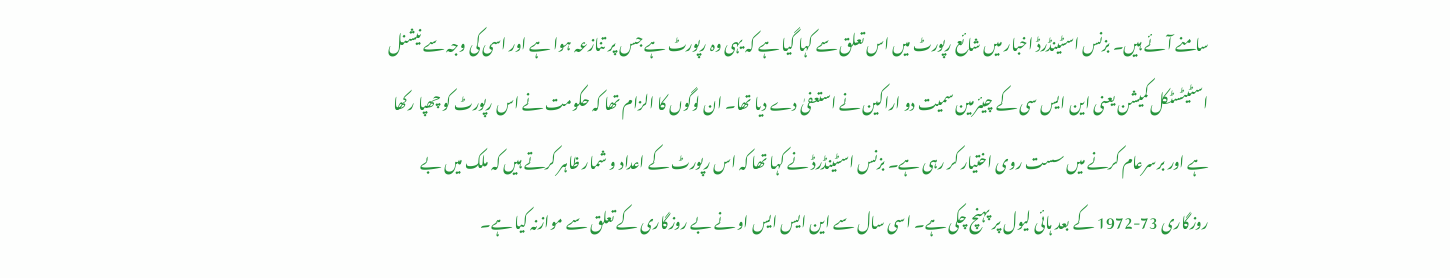سامنے آئے ہیں۔ بزنس اسٹینڈرڈ اخبار میں شائع رپورٹ میں اس تعلق سے کہا گیا ہے کہ یہی وہ رپورٹ ہے جس پر تنازعہ ہوا ہے اور اسی کی وجہ سے نیشنل اسٹیٹسٹکل کمیشن یعنی این ایس سی کے چیئرمین سمیت دو اراکین نے استعفیٰ دے دیا تھا۔ ان لوگوں کا الزام تھا کہ حکومت نے اس رپورٹ کو چھپا رکھا ہے اور برسرعام کرنے میں سست روی اختیار کر رہی ہے۔ بزنس اسٹینڈرڈ نے کہا تھا کہ اس رپورٹ کے اعداد و شمار ظاہر کرتے ہیں کہ ملک میں بے روزگاری 73-1972 کے بعد ہائی لیول پر پہنچ چکی ہے۔ اسی سال سے این ایس ایس او نے بے روزگاری کے تعلق سے موازنہ کیا ہے۔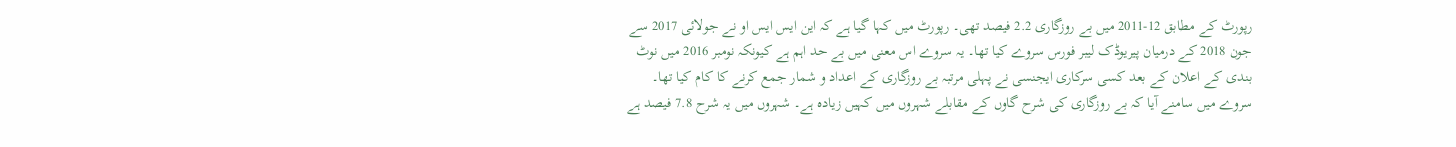رپورٹ کے مطابق 12-2011 میں بے روزگاری 2.2 فیصد تھی۔ رپورٹ میں کہا گیا ہے کہ این ایس ایس او نے جولائی 2017 سے جون 2018 کے درمیان پیریوڈک لیبر فورس سروے کیا تھا۔ یہ سروے اس معنی میں بے حد اہم ہے کیونکہ نومبر 2016 میں نوٹ بندی کے اعلان کے بعد کسی سرکاری ایجنسی نے پہلی مرتبہ بے روزگاری کے اعداد و شمار جمع کرنے کا کام کیا تھا۔ سروے میں سامنے آیا کہ بے روزگاری کی شرح گاوں کے مقابلے شہروں میں کہیں زیادہ ہے۔ شہروں میں یہ شرح 7.8 فیصد ہے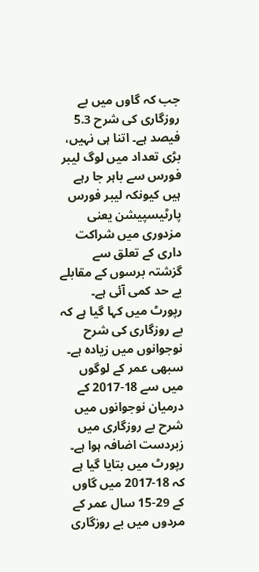جب کہ گاوں میں بے روزگاری کی شرح 5.3 فیصد ہے۔ اتنا ہی نہیں، بڑی تعداد میں لوگ لیبر فورس سے باہر جا رہے ہیں کیونکہ لیبر فورس پارٹیسپیشن یعنی مزدوری میں شراکت داری کے تعلق سے گزشتہ برسوں کے مقابلے بے حد کمی آئی ہے۔ رپورٹ میں کہا گیا ہے کہ بے روزگاری کی شرح نوجوانوں میں زیادہ ہے۔ سبھی عمر کے لوگوں میں سے 18-2017 کے درمیان نوجوانوں میں شرح بے روزگاری میں زبردست اضافہ ہوا ہے۔ رپورٹ میں بتایا گیا ہے کہ 18-2017 میں گاوں کے 29-15 سال عمر کے مردوں میں بے روزگاری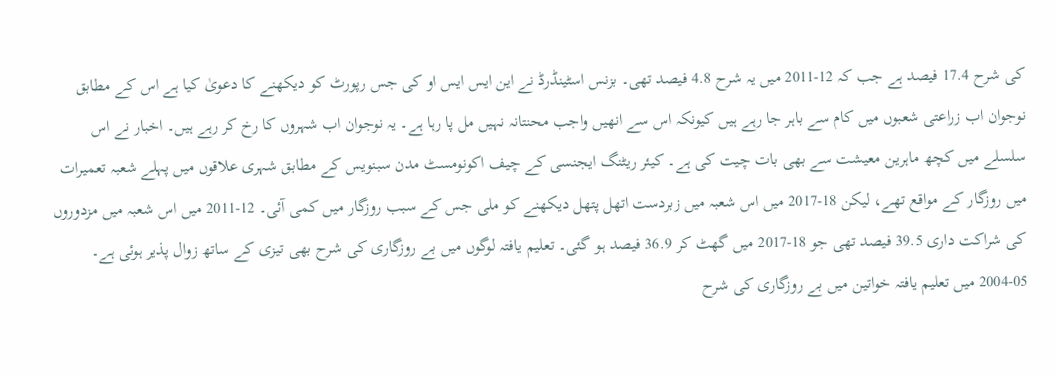کی شرح 17.4 فیصد ہے جب کہ 12-2011 میں یہ شرح 4.8 فیصد تھی۔ بزنس اسٹینڈرڈ نے این ایس ایس او کی جس رپورٹ کو دیکھنے کا دعویٰ کیا ہے اس کے مطابق نوجوان اب زراعتی شعبوں میں کام سے باہر جا رہے ہیں کیونکہ اس سے انھیں واجب محنتانہ نہیں مل پا رہا ہے۔ یہ نوجوان اب شہروں کا رخ کر رہے ہیں۔ اخبار نے اس سلسلے میں کچھ ماہرین معیشت سے بھی بات چیت کی ہے۔ کیئر ریٹنگ ایجنسی کے چیف اکونومسٹ مدن سبنویس کے مطابق شہری علاقوں میں پہلے شعبہ تعمیرات میں روزگار کے مواقع تھے، لیکن 18-2017 میں اس شعبہ میں زبردست اتھل پتھل دیکھنے کو ملی جس کے سبب روزگار میں کمی آئی۔ 12-2011 میں اس شعبہ میں مزدوروں کی شراکت داری 39.5 فیصد تھی جو 18-2017 میں گھٹ کر 36.9 فیصد ہو گئی۔ تعلیم یافتہ لوگوں میں بے روزگاری کی شرح بھی تیزی کے ساتھ زوال پذیر ہوئی ہے۔ 05-2004 میں تعلیم یافتہ خواتین میں بے روزگاری کی شرح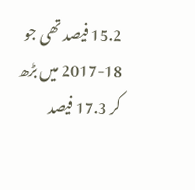15.2 فیصد تھی جو 18-2017 میں بڑھ کر 17.3 فیصد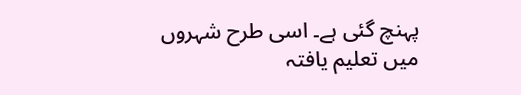پہنچ گئی ہے۔ اسی طرح شہروں میں تعلیم یافتہ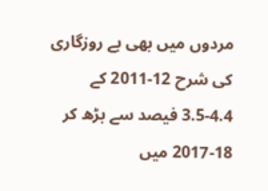مردوں میں بھی بے روزگاری کی شرح 12-2011 کے 4.4-3.5 فیصد سے بڑھ کر 18-2017 میں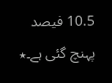10.5 فیصد پہنچ گئی ہے۔٭